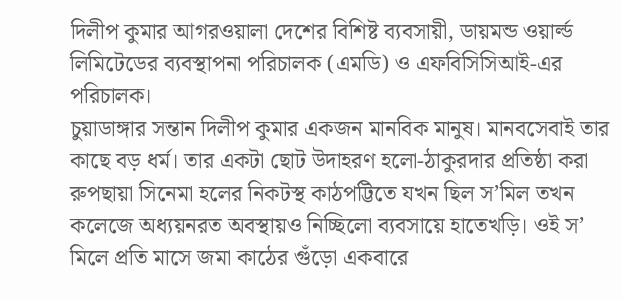দিলীপ কুমার আগরওয়ালা দেশের বিশিষ্ট ব্যবসায়ী, ডায়মন্ড ওয়ার্ল্ড লিমিটেডের ব্যবস্থাপনা পরিচালক (এমডি) ও এফবিসিসিআই-এর পরিচালক।
চুয়াডাঙ্গার সন্তান দিলীপ কুমার একজন মানবিক মানুষ। মানবসেবাই তার কাছে বড় ধর্ম। তার একটা ছোট উদাহরণ হলো-ঠাকুরদার প্রতিষ্ঠা করা রুপছায়া সিনেমা হলের নিকটস্থ কাঠপট্টিতে যখন ছিল স’মিল তখন কলেজে অধ্যয়নরত অবস্থায়ও নিচ্ছিলো ব্যবসায়ে হাতেখড়ি। ওই স’ মিলে প্রতি মাসে জমা কাঠের গুঁড়ো একবারে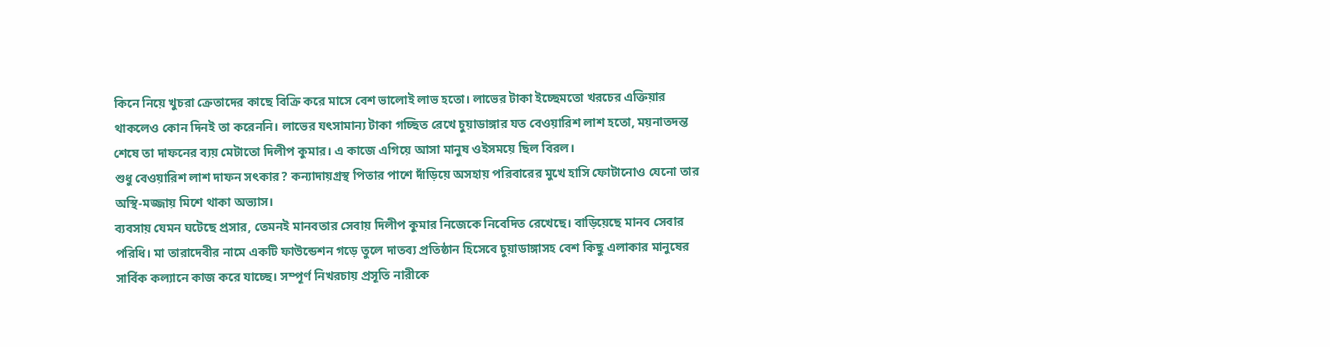কিনে নিয়ে খুচরা ক্রেতাদের কাছে বিক্রি করে মাসে বেশ ভালোই লাভ হতো। লাভের টাকা ইচ্ছেমতো খরচের এক্তিয়ার থাকলেও কোন দিনই তা করেননি। লাভের যৎসামান্য টাকা গচ্ছিত রেখে চুয়াডাঙ্গার যত বেওয়ারিশ লাশ হতো, ময়নাতদন্ত শেষে তা দাফনের ব্যয় মেটাতো দিলীপ কুমার। এ কাজে এগিয়ে আসা মানুষ ওইসময়ে ছিল বিরল।
শুধু বেওয়ারিশ লাশ দাফন সৎকার? কন্যাদায়গ্রস্থ পিতার পাশে দাঁড়িয়ে অসহায় পরিবারের মুখে হাসি ফোটানোও যেনো তার অস্থি-মজ্জায় মিশে থাকা অভ্যাস।
ব্যবসায় যেমন ঘটেছে প্রসার, তেমনই মানবতার সেবায় দিলীপ কুমার নিজেকে নিবেদিত রেখেছে। বাড়িয়েছে মানব সেবার পরিধি। মা তারাদেবীর নামে একটি ফাউন্ডেশন গড়ে তুলে দাতব্য প্রতিষ্ঠান হিসেবে চুয়াডাঙ্গাসহ বেশ কিছু এলাকার মানুষের সার্বিক কল্যানে কাজ করে যাচ্ছে। সম্পূর্ণ নিখরচায় প্রসূতি নারীকে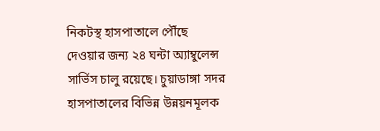নিকটস্থ হাসপাতালে পৌঁছে দেওয়ার জন্য ২৪ ঘন্টা অ্যাম্বুলেন্স সার্ভিস চালু রয়েছে। চুয়াডাঙ্গা সদর হাসপাতালের বিভিন্ন উন্নয়নমূলক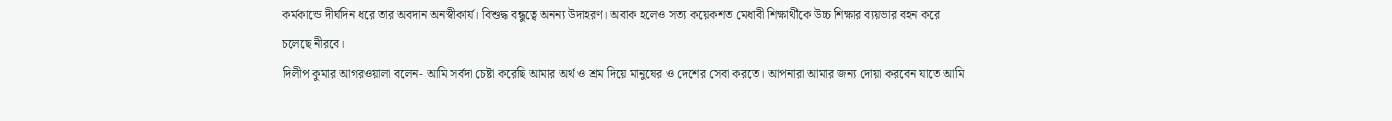কর্মকান্ডে দীর্ঘদিন ধরে তার অবদান অনস্বীকার্য। বিশুদ্ধ বন্ধুত্বে অনন্য উদাহরণ। অবাক হলেও সত্য কয়েকশত মেধাবী শিক্ষার্থীকে উচ্চ শিক্ষার ব্যয়ভার বহন করে চলেছে নীরবে।
দিলীপ কুমার আগরওয়ালা বলেন- আমি সর্বদা চেষ্টা করেছি আমার অর্থ ও শ্রম দিয়ে মানুষের ও দেশের সেবা করতে। আপনারা আমার জন্য দোয়া করবেন যাতে আমি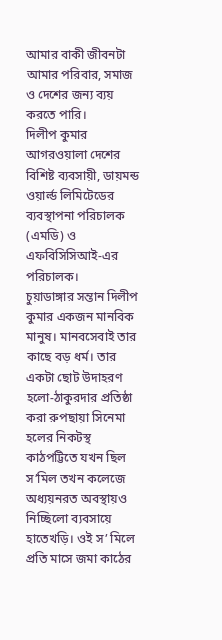আমার বাকী জীবনটা আমার পরিবার, সমাজ ও দেশের জন্য ব্যয় করতে পারি।
দিলীপ কুমার আগরওয়ালা দেশের বিশিষ্ট ব্যবসায়ী, ডায়মন্ড ওয়ার্ল্ড লিমিটেডের ব্যবস্থাপনা পরিচালক (এমডি) ও এফবিসিসিআই-এর পরিচালক।
চুয়াডাঙ্গার সন্তান দিলীপ কুমার একজন মানবিক মানুষ। মানবসেবাই তার কাছে বড় ধর্ম। তার একটা ছোট উদাহরণ হলো-ঠাকুরদার প্রতিষ্ঠা করা রুপছায়া সিনেমা হলের নিকটস্থ কাঠপট্টিতে যখন ছিল স’মিল তখন কলেজে অধ্যয়নরত অবস্থায়ও নিচ্ছিলো ব্যবসায়ে হাতেখড়ি। ওই স’ মিলে প্রতি মাসে জমা কাঠের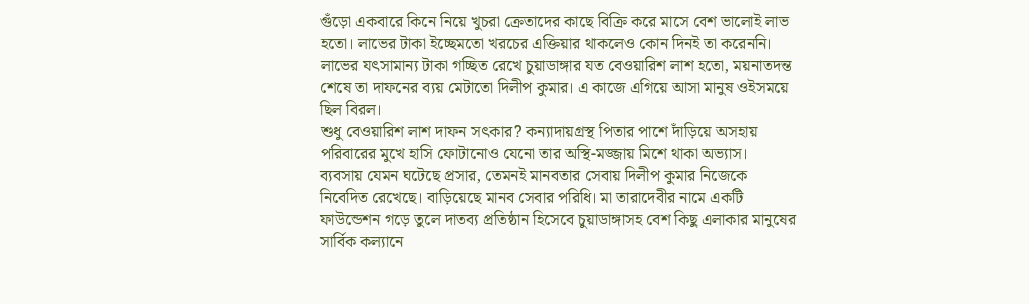গুঁড়ো একবারে কিনে নিয়ে খুচরা ক্রেতাদের কাছে বিক্রি করে মাসে বেশ ভালোই লাভ হতো। লাভের টাকা ইচ্ছেমতো খরচের এক্তিয়ার থাকলেও কোন দিনই তা করেননি। লাভের যৎসামান্য টাকা গচ্ছিত রেখে চুয়াডাঙ্গার যত বেওয়ারিশ লাশ হতো, ময়নাতদন্ত শেষে তা দাফনের ব্যয় মেটাতো দিলীপ কুমার। এ কাজে এগিয়ে আসা মানুষ ওইসময়ে ছিল বিরল।
শুধু বেওয়ারিশ লাশ দাফন সৎকার? কন্যাদায়গ্রস্থ পিতার পাশে দাঁড়িয়ে অসহায় পরিবারের মুখে হাসি ফোটানোও যেনো তার অস্থি-মজ্জায় মিশে থাকা অভ্যাস।
ব্যবসায় যেমন ঘটেছে প্রসার, তেমনই মানবতার সেবায় দিলীপ কুমার নিজেকে নিবেদিত রেখেছে। বাড়িয়েছে মানব সেবার পরিধি। মা তারাদেবীর নামে একটি ফাউন্ডেশন গড়ে তুলে দাতব্য প্রতিষ্ঠান হিসেবে চুয়াডাঙ্গাসহ বেশ কিছু এলাকার মানুষের সার্বিক কল্যানে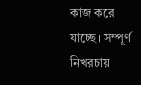কাজ করে যাচ্ছে। সম্পূর্ণ নিখরচায়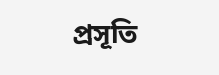প্রসূতি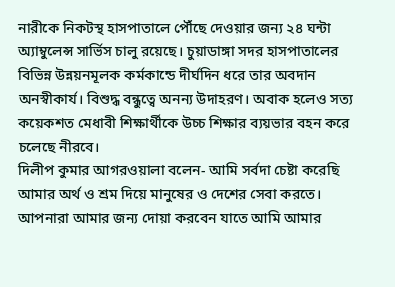নারীকে নিকটস্থ হাসপাতালে পৌঁছে দেওয়ার জন্য ২৪ ঘন্টা অ্যাম্বুলেন্স সার্ভিস চালু রয়েছে। চুয়াডাঙ্গা সদর হাসপাতালের বিভিন্ন উন্নয়নমূলক কর্মকান্ডে দীর্ঘদিন ধরে তার অবদান অনস্বীকার্য। বিশুদ্ধ বন্ধুত্বে অনন্য উদাহরণ। অবাক হলেও সত্য কয়েকশত মেধাবী শিক্ষার্থীকে উচ্চ শিক্ষার ব্যয়ভার বহন করে চলেছে নীরবে।
দিলীপ কুমার আগরওয়ালা বলেন- আমি সর্বদা চেষ্টা করেছি আমার অর্থ ও শ্রম দিয়ে মানুষের ও দেশের সেবা করতে। আপনারা আমার জন্য দোয়া করবেন যাতে আমি আমার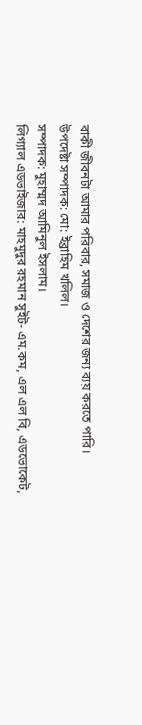বাকী জীবনটা আমার পরিবার, সমাজ ও দেশের জন্য ব্যয় করতে পারি।
উপদেষ্টা সম্পাদক: মো: ইব্রাহিম খলিল।
সম্পাদক: মুহাম্মদ আমিনুল ইসলাম।
লিগ্যাল এডভাইজার: মাহমুদুর রহমান সুইট- এম.কম, এল এল বি, এডভোকেট,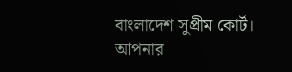বাংলাদেশ সুপ্রীম কোর্ট।
আপনার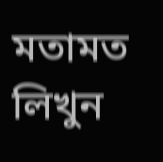মতামত লিখুন